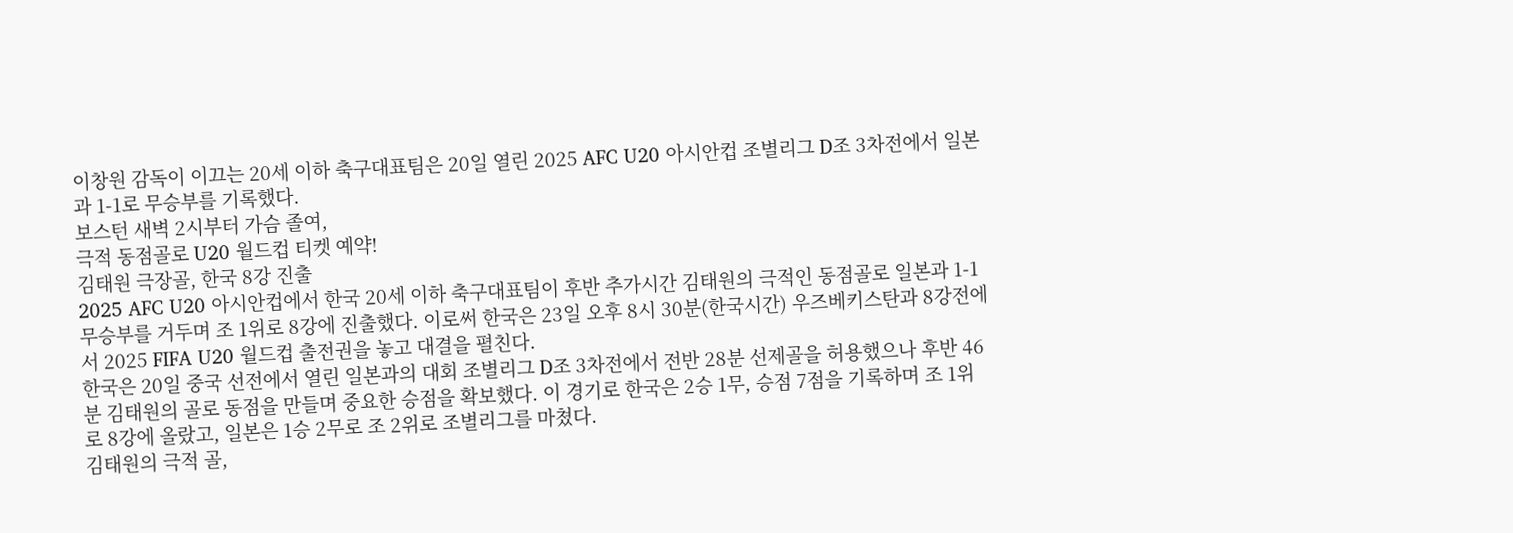이창원 감독이 이끄는 20세 이하 축구대표팀은 20일 열린 2025 AFC U20 아시안컵 조별리그 D조 3차전에서 일본과 1-1로 무승부를 기록했다.
보스턴 새벽 2시부터 가슴 졸여,
극적 동점골로 U20 월드컵 티켓 예약!
김태원 극장골, 한국 8강 진출
2025 AFC U20 아시안컵에서 한국 20세 이하 축구대표팀이 후반 추가시간 김태원의 극적인 동점골로 일본과 1-1 무승부를 거두며 조 1위로 8강에 진출했다. 이로써 한국은 23일 오후 8시 30분(한국시간) 우즈베키스탄과 8강전에서 2025 FIFA U20 월드컵 출전권을 놓고 대결을 펼친다.
한국은 20일 중국 선전에서 열린 일본과의 대회 조별리그 D조 3차전에서 전반 28분 선제골을 허용했으나 후반 46분 김태원의 골로 동점을 만들며 중요한 승점을 확보했다. 이 경기로 한국은 2승 1무, 승점 7점을 기록하며 조 1위로 8강에 올랐고, 일본은 1승 2무로 조 2위로 조별리그를 마쳤다.
김태원의 극적 골,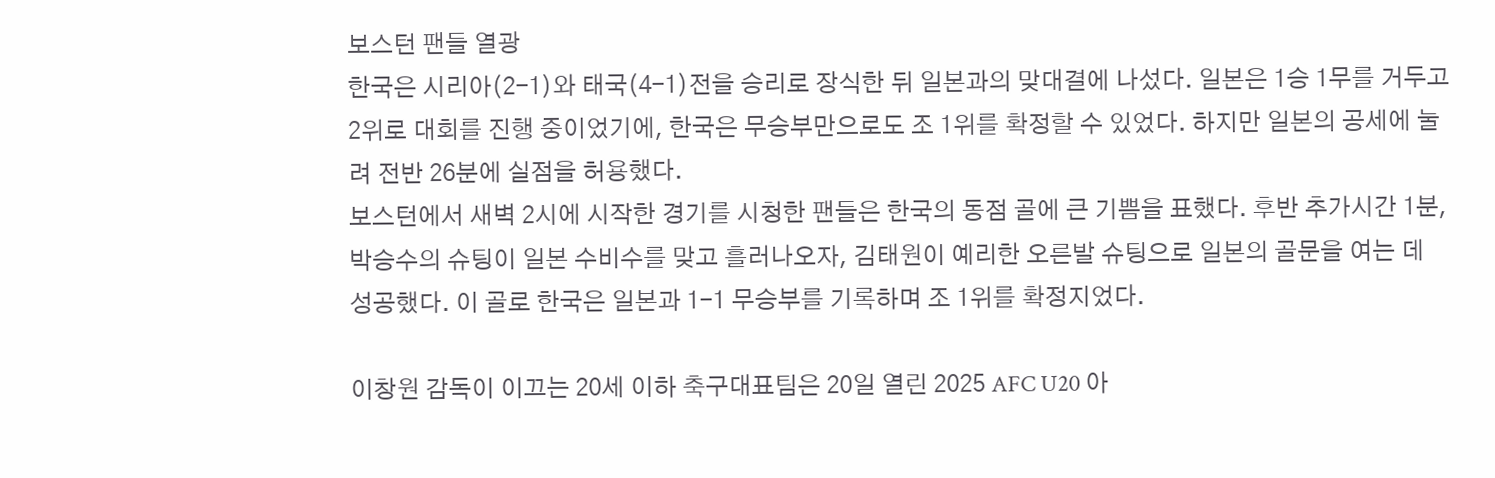보스턴 팬들 열광
한국은 시리아(2-1)와 태국(4-1)전을 승리로 장식한 뒤 일본과의 맞대결에 나섰다. 일본은 1승 1무를 거두고 2위로 대회를 진행 중이었기에, 한국은 무승부만으로도 조 1위를 확정할 수 있었다. 하지만 일본의 공세에 눌려 전반 26분에 실점을 허용했다.
보스턴에서 새벽 2시에 시작한 경기를 시청한 팬들은 한국의 동점 골에 큰 기쁨을 표했다. 후반 추가시간 1분, 박승수의 슈팅이 일본 수비수를 맞고 흘러나오자, 김태원이 예리한 오른발 슈팅으로 일본의 골문을 여는 데 성공했다. 이 골로 한국은 일본과 1-1 무승부를 기록하며 조 1위를 확정지었다.

이창원 감독이 이끄는 20세 이하 축구대표팀은 20일 열린 2025 AFC U20 아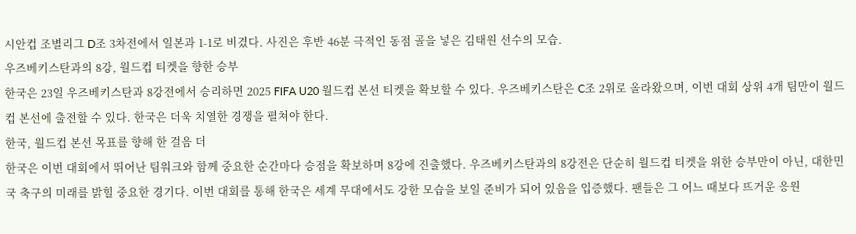시안컵 조별리그 D조 3차전에서 일본과 1-1로 비겼다. 사진은 후반 46분 극적인 동점 골을 넣은 김태원 선수의 모습.
우즈베키스탄과의 8강, 월드컵 티켓을 향한 승부
한국은 23일 우즈베키스탄과 8강전에서 승리하면 2025 FIFA U20 월드컵 본선 티켓을 확보할 수 있다. 우즈베키스탄은 C조 2위로 올라왔으며, 이번 대회 상위 4개 팀만이 월드컵 본선에 출전할 수 있다. 한국은 더욱 치열한 경쟁을 펼쳐야 한다.
한국, 월드컵 본선 목표를 향해 한 걸음 더
한국은 이번 대회에서 뛰어난 팀워크와 함께 중요한 순간마다 승점을 확보하며 8강에 진출했다. 우즈베키스탄과의 8강전은 단순히 월드컵 티켓을 위한 승부만이 아닌, 대한민국 축구의 미래를 밝힐 중요한 경기다. 이번 대회를 통해 한국은 세계 무대에서도 강한 모습을 보일 준비가 되어 있음을 입증했다. 팬들은 그 어느 때보다 뜨거운 응원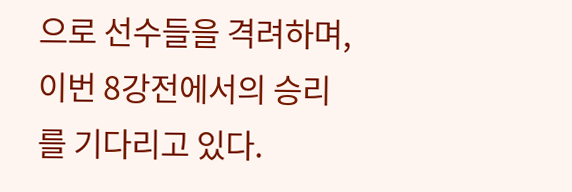으로 선수들을 격려하며, 이번 8강전에서의 승리를 기다리고 있다.